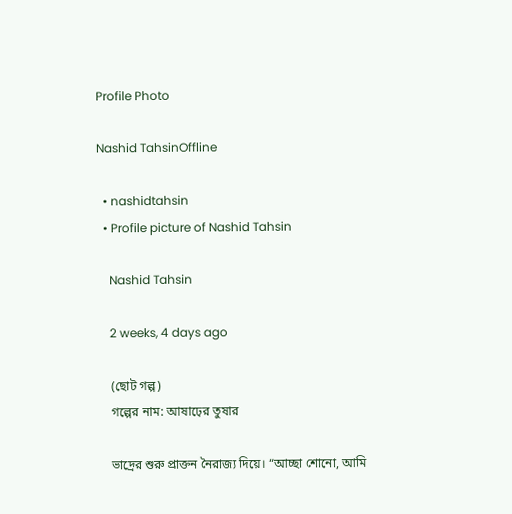Profile Photo

Nashid TahsinOffline

  • nashidtahsin
  • Profile picture of Nashid Tahsin

    Nashid Tahsin

    2 weeks, 4 days ago

    (ছোট গল্প)
    গল্পের নাম: আষাঢ়ের তুষার

    ভাদ্রের শুরু প্রাক্তন নৈরাজ্য দিয়ে। “আচ্ছা শোনো, আমি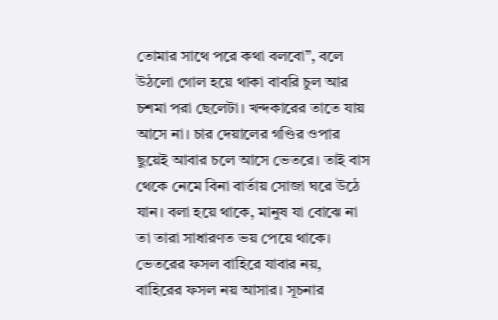তোমার সাথে পরে কথা বলবো”, বলে উঠলো গোল হয়ে থাকা বাবরি চুল আর চশমা পরা ছেলেটা। খন্দকারের তাতে যায় আসে না। চার দেয়ালের গণ্ডির ওপার ছুয়েই আবার চলে আসে ভেতরে। তাই বাস থেকে নেমে বিনা বার্তায় সোজা ঘরে উঠে যান। বলা হয়ে থাকে, মানুষ যা বোঝে না তা তারা সাধারণত ভয় পেয়ে থাকে। ভেতরের ফসল বাহিরে যাবার নয়, বাহিরের ফসল নয় আসার। সূচনার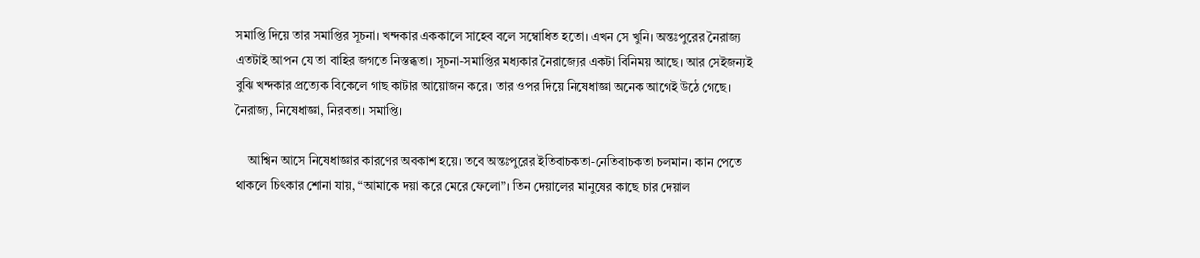সমাপ্তি দিয়ে তার সমাপ্তির সূচনা। খন্দকার এককালে সাহেব বলে সম্বোধিত হতো। এখন সে খুনি। অন্তঃপুরের নৈরাজ্য এতটাই আপন যে তা বাহির জগতে নিস্তব্ধতা। সূচনা-সমাপ্তির মধ্যকার নৈরাজ্যের একটা বিনিময় আছে। আর সেইজন্যই বুঝি খন্দকার প্রত্যেক বিকেলে গাছ কাটার আয়োজন করে। তার ওপর দিয়ে নিষেধাজ্ঞা অনেক আগেই উঠে গেছে। নৈরাজ্য, নিষেধাজ্ঞা, নিরবতা। সমাপ্তি।

    আশ্বিন আসে নিষেধাজ্ঞার কারণের অবকাশ হয়ে। তবে অন্তঃপুরের ইতিবাচকতা-নেতিবাচকতা চলমান। কান পেতে থাকলে চিৎকার শোনা যায়, “আমাকে দয়া করে মেরে ফেলো”। তিন দেয়ালের মানুষের কাছে চার দেয়াল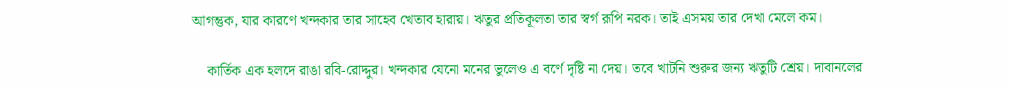আগন্তুক, যার কারণে খন্দকার তার সাহেব খেতাব হারায়। ঋতুর প্রতিকূলতা তার স্বর্গ রূপি নরক। তাই এসময় তার দেখা মেলে কম।

    কার্তিক এক হলদে রাঙা রবি-রোদ্দুর। খন্দকার যেনো মনের ভুলেও এ বর্ণে দৃষ্টি না দেয়। তবে খাটনি শুরুর জন্য ঋতুটি শ্রেয়। দাবানলের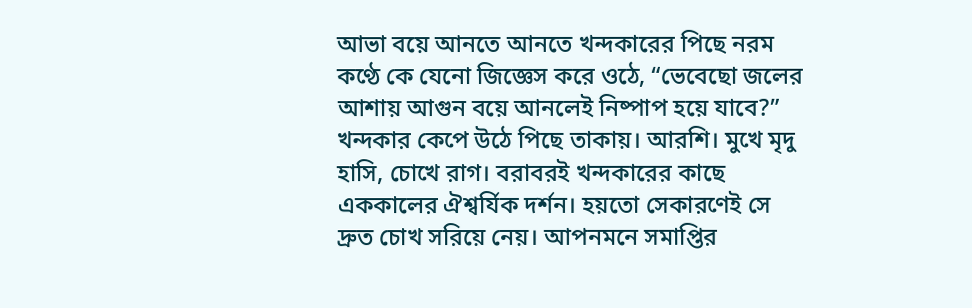আভা বয়ে আনতে আনতে খন্দকারের পিছে নরম কণ্ঠে কে যেনো জিজ্ঞেস করে ওঠে, “ভেবেছো জলের আশায় আগুন বয়ে আনলেই নিষ্পাপ হয়ে যাবে?” খন্দকার কেপে উঠে পিছে তাকায়। আরশি। মুখে মৃদু হাসি, চোখে রাগ। বরাবরই খন্দকারের কাছে এককালের ঐশ্বর্যিক দর্শন। হয়তো সেকারণেই সে দ্রুত চোখ সরিয়ে নেয়। আপনমনে সমাপ্তির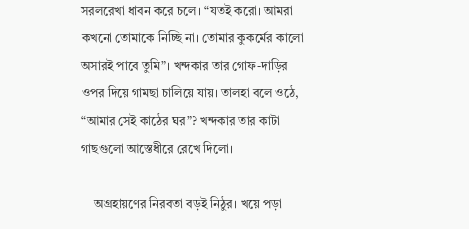সরলরেখা ধাবন করে চলে। “যতই করো। আমরা কখনো তোমাকে নিচ্ছি না। তোমার কুকর্মের কালো অসারই পাবে তুমি”। খন্দকার তার গোফ-দাড়ির ওপর দিয়ে গামছা চালিয়ে যায়। তালহা বলে ওঠে, “আমার সেই কাঠের ঘর”? খন্দকার তার কাটা গাছগুলো আস্তেধীরে রেখে দিলো।

    অগ্রহায়ণের নিরবতা বড়ই নিঠুর। খয়ে পড়া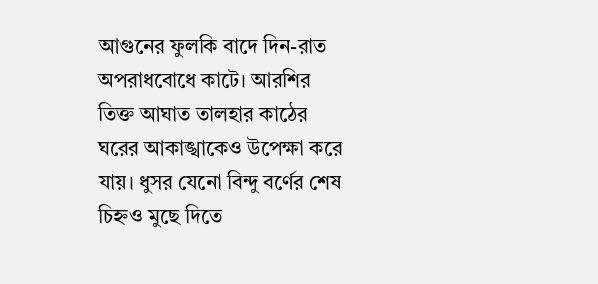আগুনের ফুলকি বাদে দিন-রাত অপরাধবোধে কাটে। আরশির তিক্ত আঘাত তালহার কাঠের ঘরের আকাঙ্খাকেও উপেক্ষা করে যায়। ধুসর যেনো বিন্দু বর্ণের শেষ চিহ্নও মুছে দিতে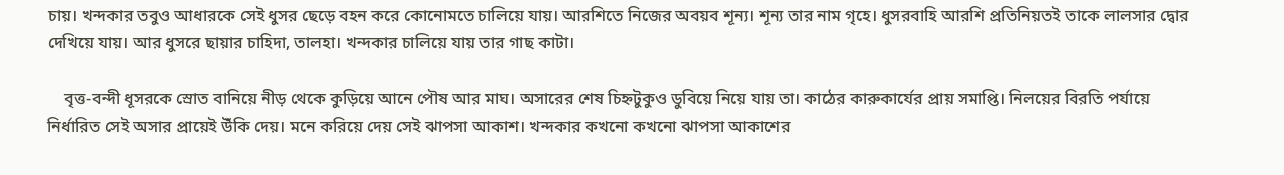চায়। খন্দকার তবুও আধারকে সেই ধুসর ছেড়ে বহন করে কোনোমতে চালিয়ে যায়। আরশিতে নিজের অবয়ব শূন্য। শূন্য তার নাম গৃহে। ধুসরবাহি আরশি প্রতিনিয়তই তাকে লালসার দ্বোর দেখিয়ে যায়। আর ধুসরে ছায়ার চাহিদা, তালহা। খন্দকার চালিয়ে যায় তার গাছ কাটা।

    বৃত্ত-বন্দী ধূসরকে স্রোত বানিয়ে নীড় থেকে কুড়িয়ে আনে পৌষ আর মাঘ। অসারের শেষ চিহ্নটুকুও ডুবিয়ে নিয়ে যায় তা। কাঠের কারুকার্যের প্রায় সমাপ্তি। নিলয়ের বিরতি পর্যায়ে নির্ধারিত সেই অসার প্রায়েই উঁকি দেয়। মনে করিয়ে দেয় সেই ঝাপসা আকাশ। খন্দকার কখনো কখনো ঝাপসা আকাশের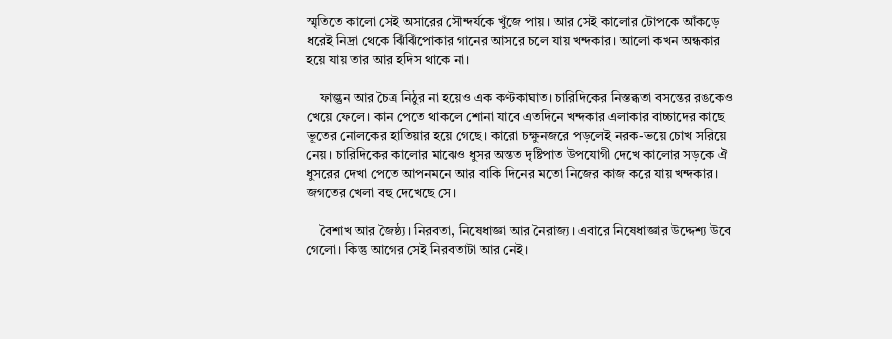স্মৃতিতে কালো সেই অসারের সৌন্দর্যকে খুঁজে পায়। আর সেই কালোর টোপকে আঁকড়ে ধরেই নিদ্রা থেকে ঝিঁঝিঁপোকার গানের আসরে চলে যায় খন্দকার। আলো কখন অন্ধকার হয়ে যায় তার আর হদিস থাকে না।

    ফাল্গুন আর চৈত্র নিঠুর না হয়েও এক কণ্টকাঘাত। চারিদিকের নিস্তব্ধতা বসন্তের রঙকেও খেয়ে ফেলে। কান পেতে থাকলে শোনা যাবে এতদিনে খন্দকার এলাকার বাচ্চাদের কাছে ভূতের নোলকের হাতিয়ার হয়ে গেছে। কারো চক্ষুনজরে পড়লেই নরক-ভয়ে চোখ সরিয়ে নেয়। চারিদিকের কালোর মাঝেও ধুসর অন্তত দৃষ্টিপাত উপযোগী দেখে কালোর সড়কে ঐ ধুসরের দেখা পেতে আপনমনে আর বাকি দিনের মতো নিজের কাজ করে যায় খন্দকার। জগতের খেলা বহু দেখেছে সে।

    বৈশাখ আর জৈষ্ঠ্য। নিরবতা, নিষেধাজ্ঞা আর নৈরাজ্য। এবারে নিষেধাজ্ঞার উদ্দেশ্য উবে গেলো। কিন্তু আগের সেই নিরবতাটা আর নেই।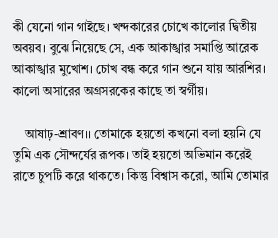কী যেনো গান গাইছে। খন্দকারের চোখে কালোর দ্বিতীয় অবয়ব। বুঝে নিয়েছে সে, এক আকাঙ্খার সমাপ্তি আরেক আকাঙ্খার মুখোশ। চোখ বন্ধ করে গান শুনে যায় আরশির। কালো অসারের অগ্রসরকের কাছে তা স্বর্গীয়।

    আষাঢ়-শ্রাবণ।। তোমাকে হয়তো কখনো বলা হয়নি যে তুমি এক সৌন্দর্যের রূপক। তাই হয়তো অভিমান করেই রাতে চুপটি করে থাকতে। কিন্তু বিশ্বাস করো, আমি তোমার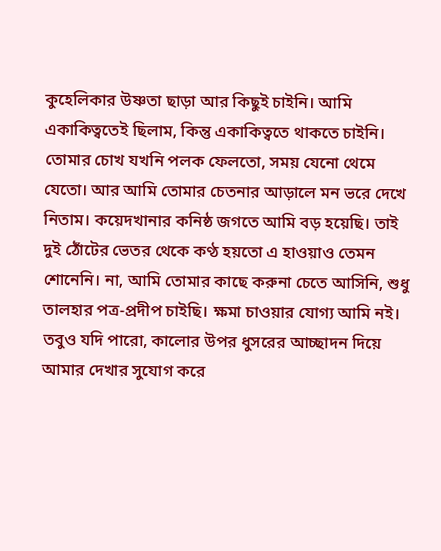কুহেলিকার উষ্ণতা ছাড়া আর কিছুই চাইনি। আমি একাকিত্বতেই ছিলাম, কিন্তু একাকিত্বতে থাকতে চাইনি। তোমার চোখ যখনি পলক ফেলতো, সময় যেনো থেমে যেতো। আর আমি তোমার চেতনার আড়ালে মন ভরে দেখে নিতাম। কয়েদখানার কনিষ্ঠ জগতে আমি বড় হয়েছি। তাই দুই ঠোঁটের ভেতর থেকে কণ্ঠ হয়তো এ হাওয়াও তেমন শোনেনি। না, আমি তোমার কাছে করুনা চেতে আসিনি, শুধু তালহার পত্র-প্রদীপ চাইছি। ক্ষমা চাওয়ার যোগ্য আমি নই। তবুও যদি পারো, কালোর উপর ধুসরের আচ্ছাদন দিয়ে আমার দেখার সুযোগ করে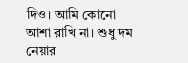দিও। আমি কোনো আশা রাখি না। শুধু দম নেয়ার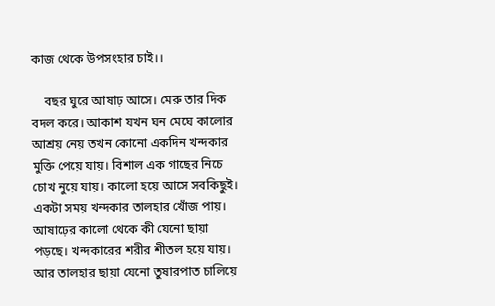কাজ থেকে উপসংহার চাই।।

    বছর ঘুরে আষাঢ় আসে। মেরু তার দিক বদল করে। আকাশ যখন ঘন মেঘে কালোর আশ্রয় নেয় তখন কোনো একদিন খন্দকার মুক্তি পেয়ে যায়। বিশাল এক গাছের নিচে চোখ নুয়ে যায়। কালো হয়ে আসে সবকিছুই। একটা সময় খন্দকার তালহার খোঁজ পায়। আষাঢ়ের কালো থেকে কী যেনো ছায়া পড়ছে। খন্দকারের শরীর শীতল হয়ে যায়। আর তালহার ছায়া যেনো তুষারপাত চালিয়ে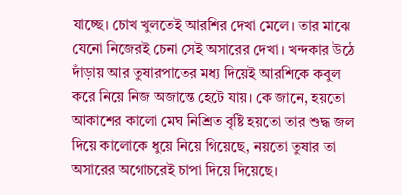যাচ্ছে। চোখ খুলতেই আরশির দেখা মেলে। তার মাঝে যেনো নিজেরই চেনা সেই অসারের দেখা। খন্দকার উঠে দাঁড়ায় আর তুষারপাতের মধ্য দিয়েই আরশিকে কবুল করে নিয়ে নিজ অজান্তে হেটে যায়। কে জানে, হয়তো আকাশের কালো মেঘ নিশ্রিত বৃষ্টি হয়তো তার শুদ্ধ জল দিয়ে কালোকে ধুয়ে নিয়ে গিয়েছে, নয়তো তুষার তা অসারের অগোচরেই চাপা দিয়ে দিয়েছে।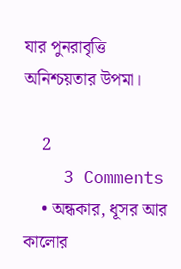যার পুনরাবৃত্তি অনিশ্চয়তার উপমা।

    2
    3 Comments
    • অন্ধকার, ধূসর আর কালোর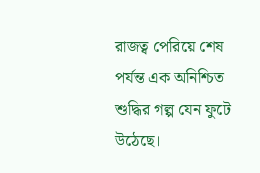রাজত্ব পেরিয়ে শেষ পর্যন্ত এক অনিশ্চিত শুদ্ধির গল্প যেন ফুটে উঠেছে।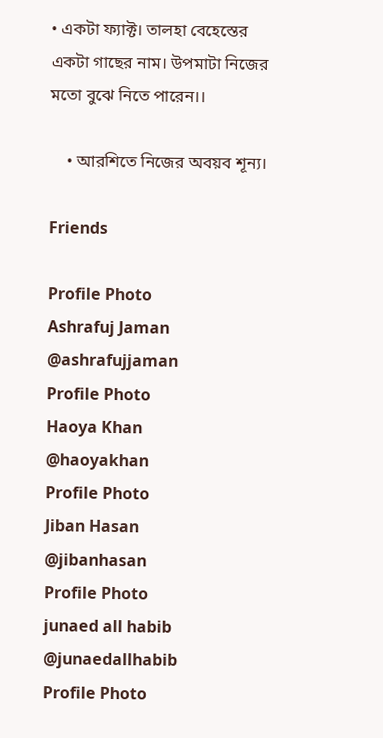• একটা ফ্যাক্ট। তালহা বেহেস্তের একটা গাছের নাম। উপমাটা নিজের মতো বুঝে নিতে পারেন।।

    • আরশিতে নিজের অবয়ব শূন্য।

Friends

Profile Photo
Ashrafuj Jaman
@ashrafujjaman
Profile Photo
Haoya Khan
@haoyakhan
Profile Photo
Jiban Hasan
@jibanhasan
Profile Photo
junaed all habib
@junaedallhabib
Profile Photo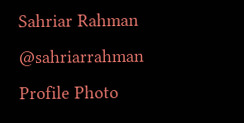Sahriar Rahman
@sahriarrahman
Profile Photo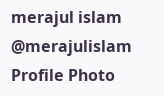merajul islam
@merajulislam
Profile Photo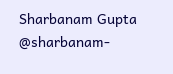Sharbanam Gupta
@sharbanam-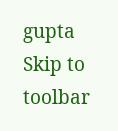gupta
Skip to toolbar